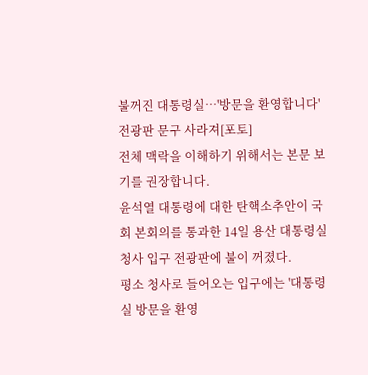불꺼진 대통령실…'방문을 환영합니다' 전광판 문구 사라져[포토]
전체 맥락을 이해하기 위해서는 본문 보기를 권장합니다.
윤석열 대통령에 대한 탄핵소추안이 국회 본회의를 통과한 14일 용산 대통령실 청사 입구 전광판에 불이 꺼졌다.
평소 청사로 들어오는 입구에는 '대통령실 방문을 환영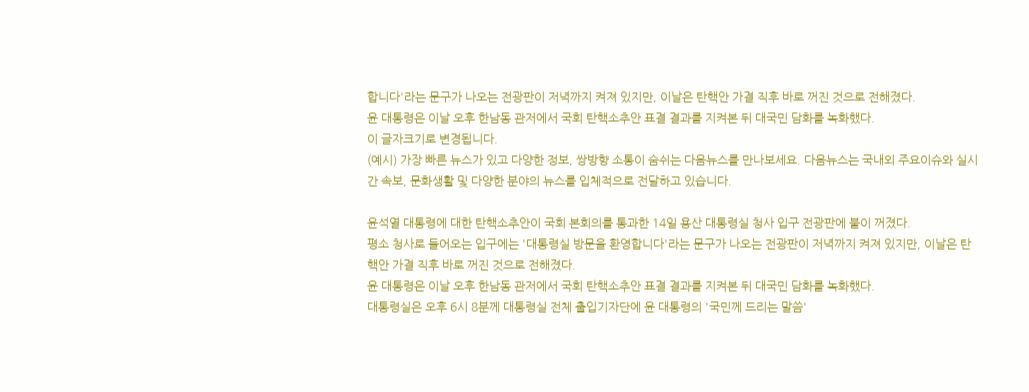합니다'라는 문구가 나오는 전광판이 저녁까지 켜져 있지만, 이날은 탄핵안 가결 직후 바로 꺼진 것으로 전해졌다.
윤 대통령은 이날 오후 한남동 관저에서 국회 탄핵소추안 표결 결과를 지켜본 뒤 대국민 담화를 녹화했다.
이 글자크기로 변경됩니다.
(예시) 가장 빠른 뉴스가 있고 다양한 정보, 쌍방향 소통이 숨쉬는 다음뉴스를 만나보세요. 다음뉴스는 국내외 주요이슈와 실시간 속보, 문화생활 및 다양한 분야의 뉴스를 입체적으로 전달하고 있습니다.

윤석열 대통령에 대한 탄핵소추안이 국회 본회의를 통과한 14일 용산 대통령실 청사 입구 전광판에 불이 꺼졌다.
평소 청사로 들어오는 입구에는 '대통령실 방문을 환영합니다'라는 문구가 나오는 전광판이 저녁까지 켜져 있지만, 이날은 탄핵안 가결 직후 바로 꺼진 것으로 전해졌다.
윤 대통령은 이날 오후 한남동 관저에서 국회 탄핵소추안 표결 결과를 지켜본 뒤 대국민 담화를 녹화했다.
대통령실은 오후 6시 8분께 대통령실 전체 출입기자단에 윤 대통령의 '국민께 드리는 말씀'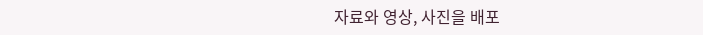자료와 영상, 사진을 배포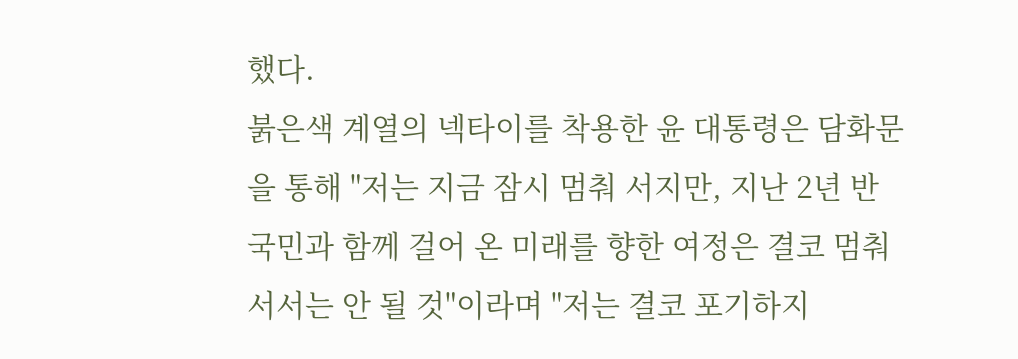했다.
붉은색 계열의 넥타이를 착용한 윤 대통령은 담화문을 통해 "저는 지금 잠시 멈춰 서지만, 지난 2년 반 국민과 함께 걸어 온 미래를 향한 여정은 결코 멈춰 서서는 안 될 것"이라며 "저는 결코 포기하지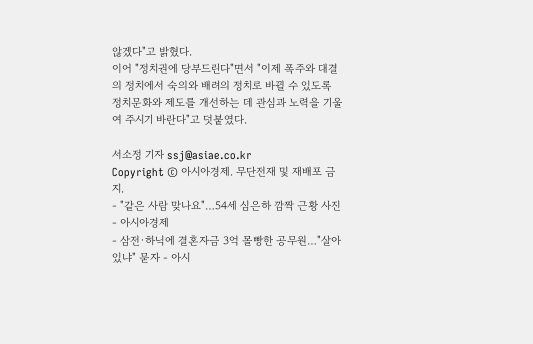않겠다"고 밝혔다.
이어 "정치권에 당부드린다"면서 "이제 폭주와 대결의 정치에서 숙의와 배려의 정치로 바뀔 수 있도록 정치문화와 제도를 개선하는 데 관심과 노력을 기울여 주시기 바란다"고 덧붙였다.

서소정 기자 ssj@asiae.co.kr
Copyright © 아시아경제. 무단전재 및 재배포 금지.
- "같은 사람 맞나요"…54세 심은하 깜짝 근황 사진 - 아시아경제
- 삼전·하닉에 결혼자금 3억 몰빵한 공무원…"살아있냐" 묻자 - 아시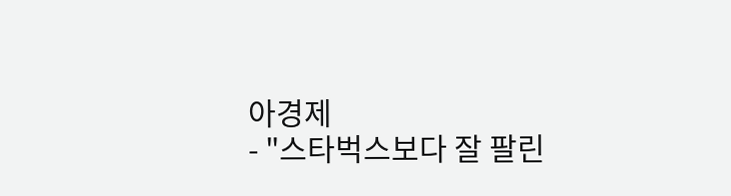아경제
- "스타벅스보다 잘 팔린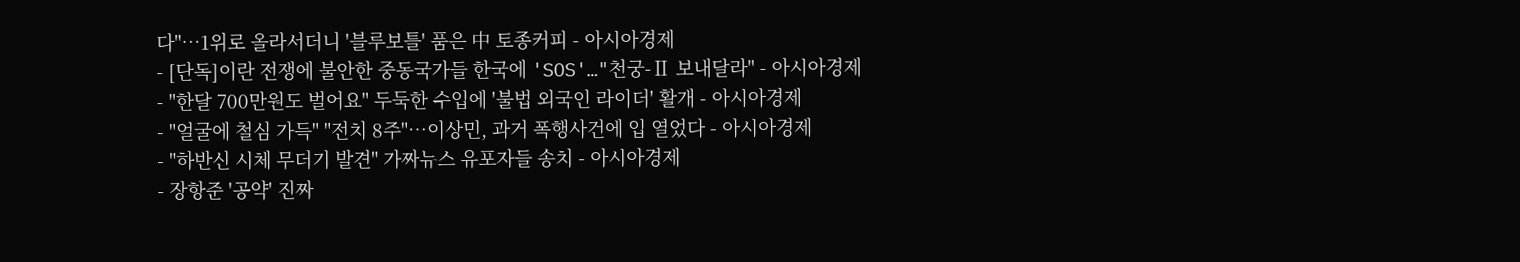다"…1위로 올라서더니 '블루보틀' 품은 中 토종커피 - 아시아경제
- [단독]이란 전쟁에 불안한 중동국가들 한국에 'SOS'…"천궁-Ⅱ 보내달라" - 아시아경제
- "한달 700만원도 벌어요" 두둑한 수입에 '불법 외국인 라이더' 활개 - 아시아경제
- "얼굴에 철심 가득" "전치 8주"…이상민, 과거 폭행사건에 입 열었다 - 아시아경제
- "하반신 시체 무더기 발견" 가짜뉴스 유포자들 송치 - 아시아경제
- 장항준 '공약' 진짜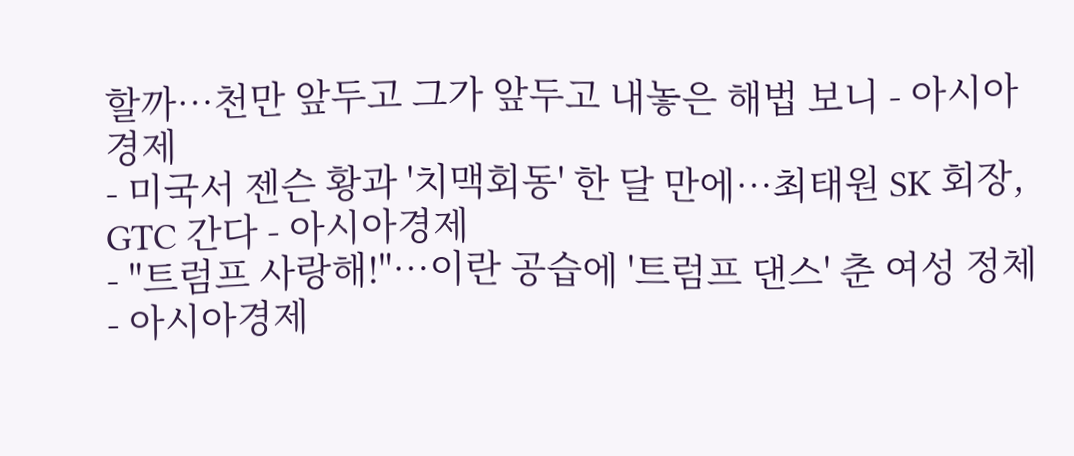할까…천만 앞두고 그가 앞두고 내놓은 해법 보니 - 아시아경제
- 미국서 젠슨 황과 '치맥회동' 한 달 만에…최태원 SK 회장, GTC 간다 - 아시아경제
- "트럼프 사랑해!"…이란 공습에 '트럼프 댄스' 춘 여성 정체 - 아시아경제